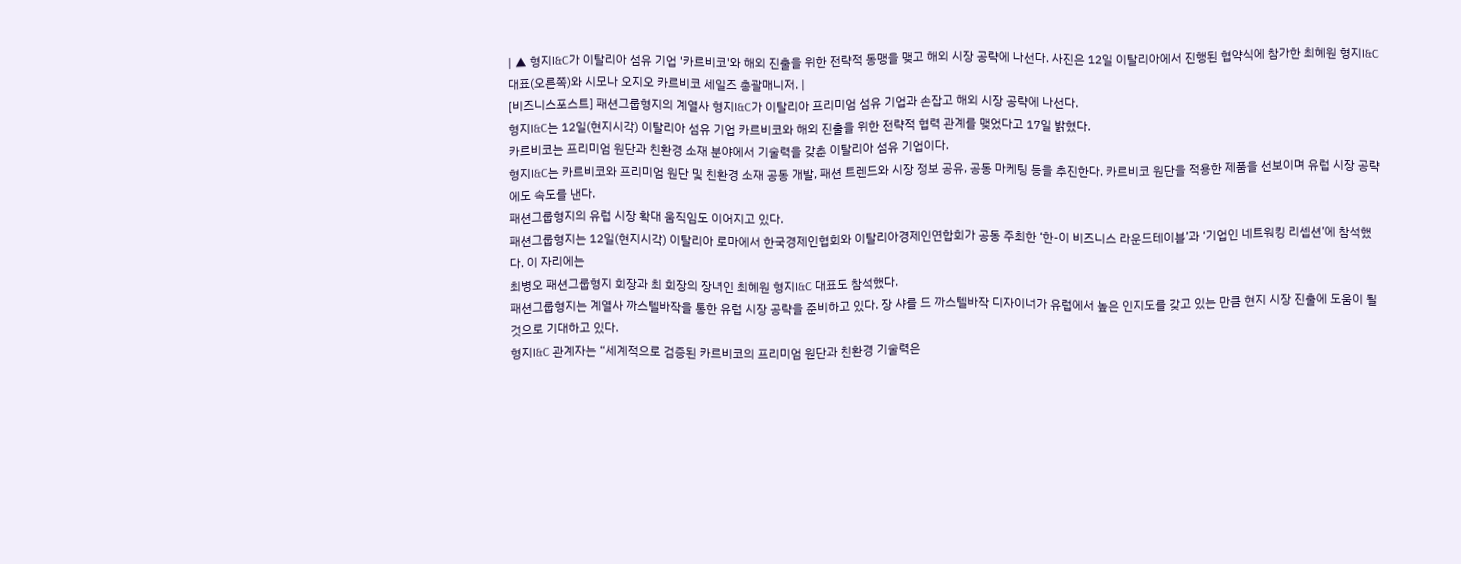| ▲ 형지I&C가 이탈리아 섬유 기업 '카르비코'와 해외 진출을 위한 전략적 동맹을 맺고 해외 시장 공략에 나선다. 사진은 12일 이탈리아에서 진행된 협약식에 참가한 최혜원 형지I&C 대표(오른쪽)와 시모나 오지오 카르비코 세일즈 총괄매니저. |
[비즈니스포스트] 패션그룹형지의 계열사 형지I&C가 이탈리아 프리미엄 섬유 기업과 손잡고 해외 시장 공략에 나선다.
형지I&C는 12일(현지시각) 이탈리아 섬유 기업 카르비코와 해외 진출을 위한 전략적 협력 관계를 맺었다고 17일 밝혔다.
카르비코는 프리미엄 원단과 친환경 소재 분야에서 기술력을 갖춘 이탈리아 섬유 기업이다.
형지I&C는 카르비코와 프리미엄 원단 및 친환경 소재 공동 개발, 패션 트렌드와 시장 정보 공유, 공동 마케팅 등을 추진한다. 카르비코 원단을 적용한 제품을 선보이며 유럽 시장 공략에도 속도를 낸다.
패션그룹형지의 유럽 시장 확대 움직임도 이어지고 있다.
패션그룹형지는 12일(현지시각) 이탈리아 로마에서 한국경제인협회와 이탈리아경제인연합회가 공동 주최한 ‘한-이 비즈니스 라운드테이블’과 ‘기업인 네트워킹 리셉션’에 참석했다. 이 자리에는
최병오 패션그룹형지 회장과 최 회장의 장녀인 최혜원 형지I&C 대표도 참석했다.
패션그룹형지는 계열사 까스텔바작을 통한 유럽 시장 공략을 준비하고 있다. 장 샤를 드 까스텔바작 디자이너가 유럽에서 높은 인지도를 갖고 있는 만큼 현지 시장 진출에 도움이 될 것으로 기대하고 있다.
형지I&C 관계자는 “세계적으로 검증된 카르비코의 프리미엄 원단과 친환경 기술력은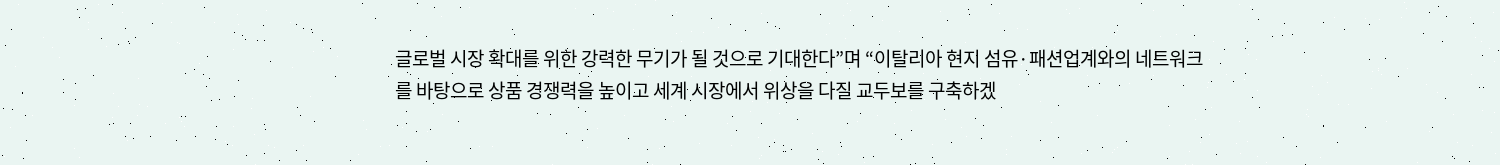글로벌 시장 확대를 위한 강력한 무기가 될 것으로 기대한다”며 “이탈리아 현지 섬유·패션업계와의 네트워크를 바탕으로 상품 경쟁력을 높이고 세계 시장에서 위상을 다질 교두보를 구축하겠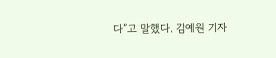다”고 말했다. 김예원 기자